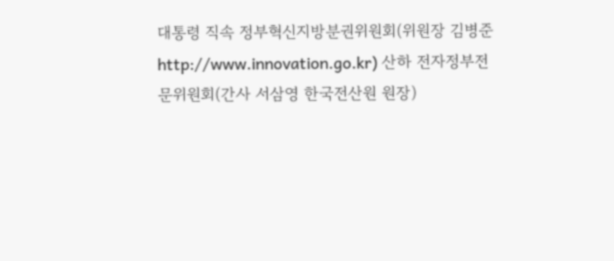대통령 직속 정부혁신지방분권위원회(위원장 김병준 http://www.innovation.go.kr) 산하 전자정부전문위원회(간사 서삼영 한국전산원 원장)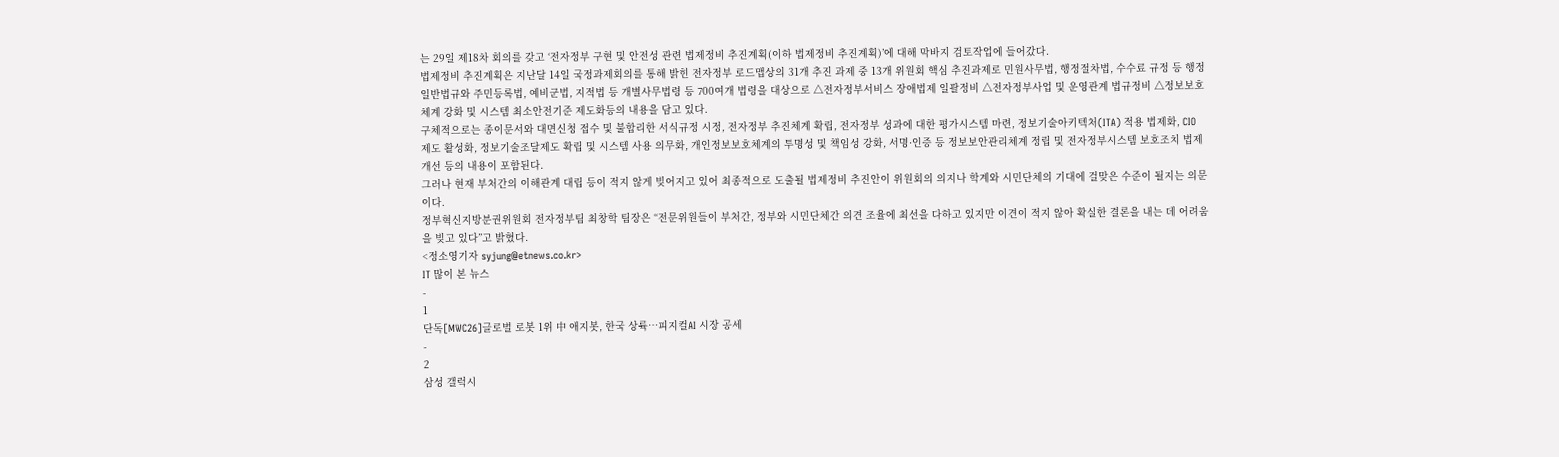는 29일 제18차 회의를 갖고 ‘전자정부 구현 및 안전성 관련 법제정비 추진계획(이하 법제정비 추진계획)’에 대해 막바지 검토작업에 들어갔다.
법제정비 추진계획은 지난달 14일 국정과제회의를 통해 밝힌 전자정부 로드맵상의 31개 추진 과제 중 13개 위원회 핵심 추진과제로 민원사무법, 행정절차법, 수수료 규정 등 행정일반법규와 주민등록법, 예비군법, 지적법 등 개별사무법령 등 700여개 법령을 대상으로 △전자정부서비스 장애법제 일괄정비 △전자정부사업 및 운영관계 법규정비 △정보보호체계 강화 및 시스템 최소안전기준 제도화등의 내용을 담고 있다.
구체적으로는 종이문서와 대면신청 접수 및 불합리한 서식규정 시정, 전자정부 추진체계 확립, 전자정부 성과에 대한 평가시스템 마련, 정보기술아키텍처(ITA) 적용 법제화, CIO 제도 활성화, 정보기술조달제도 확립 및 시스템 사용 의무화, 개인정보보호체계의 투명성 및 책임성 강화, 서명·인증 등 정보보안관리체계 정립 및 전자정부시스템 보호조치 법제 개선 등의 내용이 포함된다.
그러나 현재 부처간의 이해관계 대립 등이 적지 않게 빚어지고 있어 최종적으로 도출될 법제정비 추진안이 위원회의 의지나 학계와 시민단체의 기대에 걸맞은 수준이 될지는 의문이다.
정부혁신지방분권위원회 전자정부팀 최창학 팀장은 “전문위원들이 부처간, 정부와 시민단체간 의견 조율에 최선을 다하고 있지만 이견이 적지 않아 확실한 결론을 내는 데 어려움을 빚고 있다”고 밝혔다.
<정소영기자 syjung@etnews.co.kr>
IT 많이 본 뉴스
-
1
단독[MWC26]글로벌 로봇 1위 中 애지봇, 한국 상륙…피지컬AI 시장 공세
-
2
삼성 갤럭시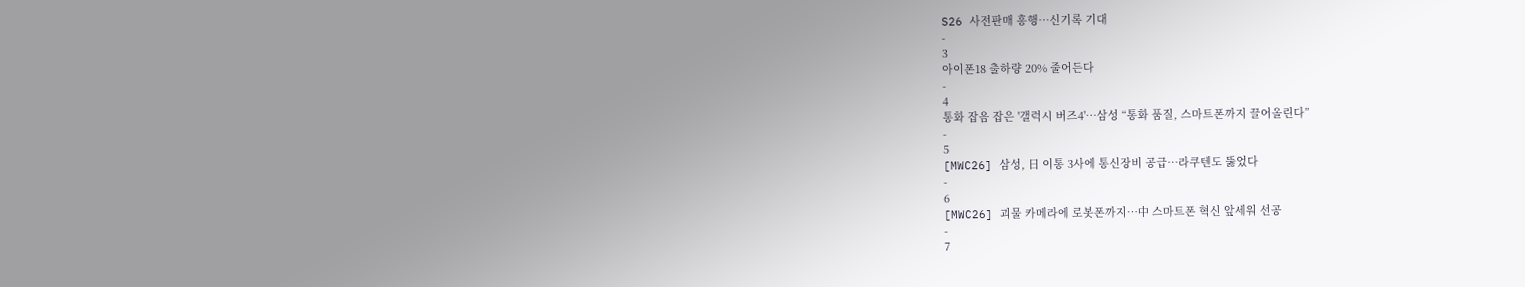S26 사전판매 흥행…신기록 기대
-
3
아이폰18 출하량 20% 줄어든다
-
4
통화 잡음 잡은 '갤럭시 버즈4'…삼성 “통화 품질, 스마트폰까지 끌어올린다”
-
5
[MWC26] 삼성, 日 이통 3사에 통신장비 공급…라쿠텐도 뚫었다
-
6
[MWC26] 괴물 카메라에 로봇폰까지…中 스마트폰 혁신 앞세워 선공
-
7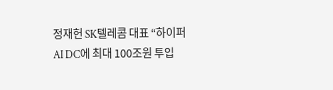정재헌 SK텔레콤 대표 “하이퍼 AI DC에 최대 100조원 투입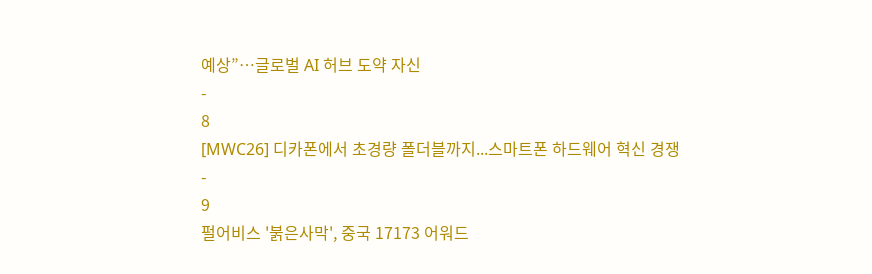예상”…글로벌 AI 허브 도약 자신
-
8
[MWC26] 디카폰에서 초경량 폴더블까지...스마트폰 하드웨어 혁신 경쟁
-
9
펄어비스 '붉은사막', 중국 17173 어워드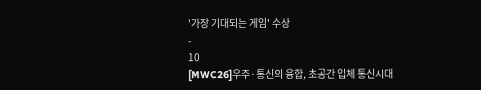'가장 기대되는 게임' 수상
-
10
[MWC26]우주·통신의 융합, 초공간 입체 통신시대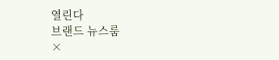열린다
브랜드 뉴스룸
×